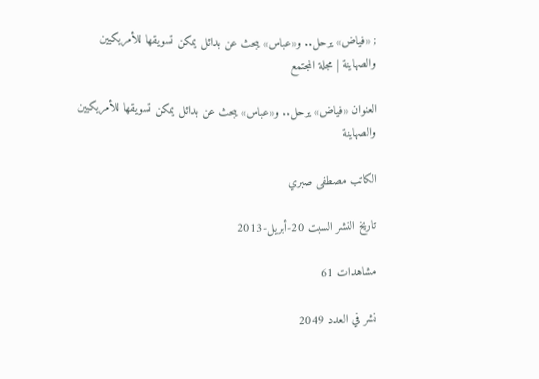; «فياض» يرحل.. و«عباس» يبحث عن بدائل يمكن تسويقها للأمريكيين والصهاينة | مجلة المجتمع

العنوان «فياض» يرحل.. و«عباس» يبحث عن بدائل يمكن تسويقها للأمريكيين والصهاينة

الكاتب مصطفى صبري

تاريخ النشر السبت 20-أبريل-2013

مشاهدات 61

نشر في العدد 2049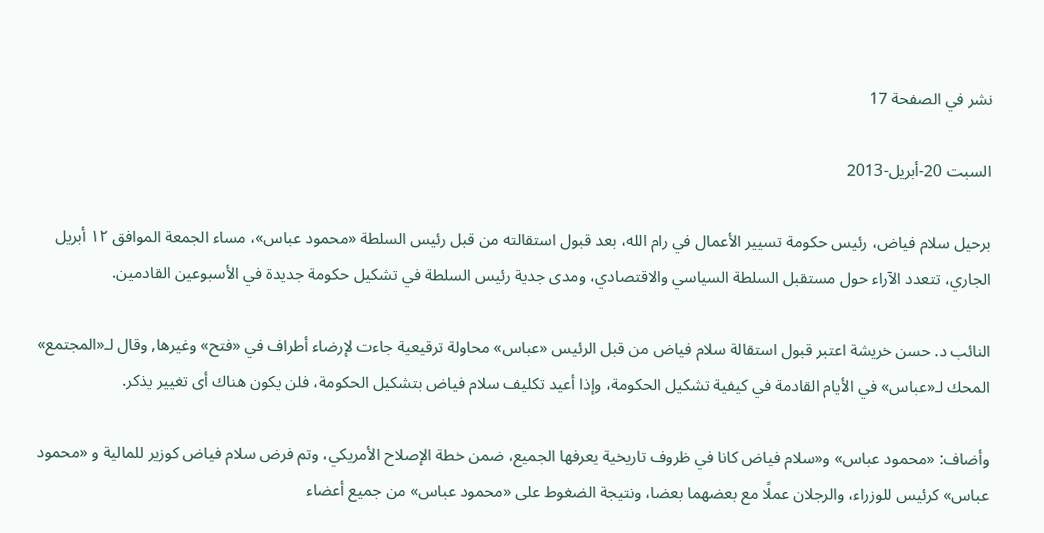نشر في الصفحة 17

السبت 20-أبريل-2013

برحيل سلام فياض، رئيس حكومة تسيير الأعمال في رام الله، بعد قبول استقالته من قبل رئيس السلطة «محمود عباس»، مساء الجمعة الموافق ١٢ أبريل الجاري، تتعدد الآراء حول مستقبل السلطة السياسي والاقتصادي، ومدى جدية رئيس السلطة في تشكيل حكومة جديدة في الأسبوعين القادمين.

النائب د. حسن خريشة اعتبر قبول استقالة سلام فياض من قبل الرئيس «عباس» محاولة ترقيعية جاءت لإرضاء أطراف في «فتح» وغيرها, وقال لـ«المجتمع» المحك لـ«عباس» في الأيام القادمة في كيفية تشكيل الحكومة، وإذا أعيد تكليف سلام فياض بتشكيل الحكومة، فلن يكون هناك أى تغيير يذكر.

وأضاف: «محمود عباس» و«سلام فياض كانا في ظروف تاريخية يعرفها الجميع، ضمن خطة الإصلاح الأمريكي، وتم فرض سلام فياض كوزير للمالية و «محمود عباس» كرئيس للوزراء، والرجلان عملًا مع بعضهما بعضا، ونتيجة الضغوط على «محمود عباس» من جميع أعضاء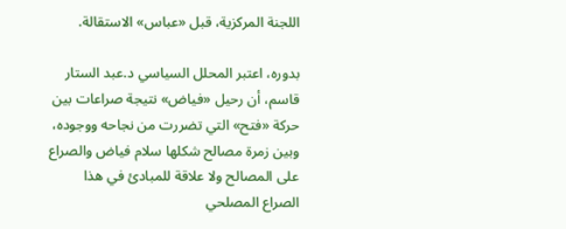اللجنة المركزية، قبل «عباس» الاستقالة.

بدوره، اعتبر المحلل السياسي د.عبد الستار قاسم، أن رحيل «فياض» نتيجة صراعات بين حركة «فتح» التي تضررت من نجاحه ووجوده، وبين زمرة مصالح شكلها سلام فياض والصراع على المصالح ولا علاقة للمبادئ في هذا الصراع المصلحي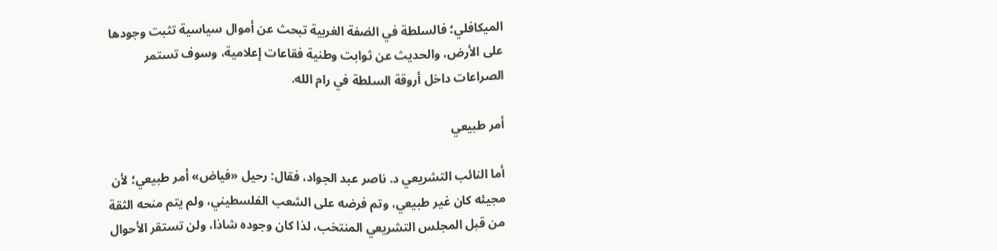الميكافلي؛ فالسلطة في الضفة الغربية تبحث عن أموال سياسية تثبت وجودها على الأرض، والحديث عن ثوابت وطنية فقاعات إعلامية، وسوف تستمر الصراعات داخل أروقة السلطة في رام الله.

أمر طبيعي

أما النائب التشريعي د. ناصر عبد الجواد، فقال: رحيل «فياض» أمر طبيعي؛ لأن مجيئه كان غير طبيعي، وتم فرضه على الشعب الفلسطيني، ولم يتم منحه الثقة من قبل المجلس التشريعي المنتخب، لذا كان وجوده شاذا، ولن تستقر الأحوال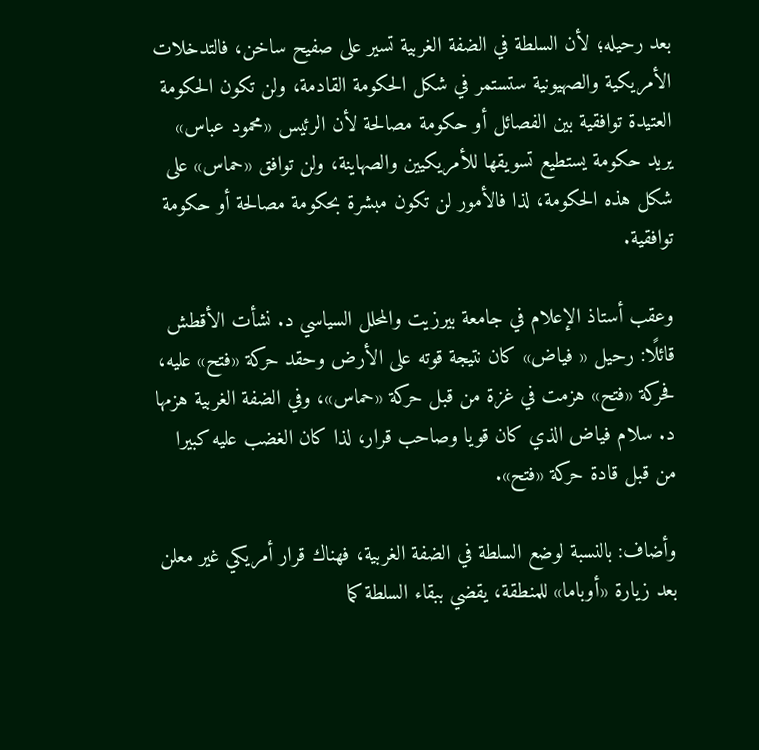بعد رحيله؛ لأن السلطة في الضفة الغربية تسير على صفيح ساخن، فالتدخلات الأمريكية والصهيونية ستستمر في شكل الحكومة القادمة، ولن تكون الحكومة العتيدة توافقية بين الفصائل أو حكومة مصالحة لأن الرئيس «محمود عباس» يريد حكومة يستطيع تسويقها للأمريكيين والصهاينة، ولن توافق «حماس» على شكل هذه الحكومة، لذا فالأمور لن تكون مبشرة بحكومة مصالحة أو حكومة توافقية.

وعقب أستاذ الإعلام في جامعة بيرزيت والمحلل السياسي د. نشأت الأقطش قائلًا: رحيل « فياض» كان نتيجة قوته على الأرض وحقد حركة «فتح» عليه، فحركة «فتح» هزمت في غزة من قبل حركة «حماس»، وفي الضفة الغربية هزمها د. سلام فياض الذي كان قويا وصاحب قرار، لذا كان الغضب عليه كبيرا من قبل قادة حركة «فتح».

وأضاف: بالنسبة لوضع السلطة في الضفة الغربية، فهناك قرار أمريكي غير معلن بعد زيارة «أوباما» للمنطقة، يقضي ببقاء السلطة كما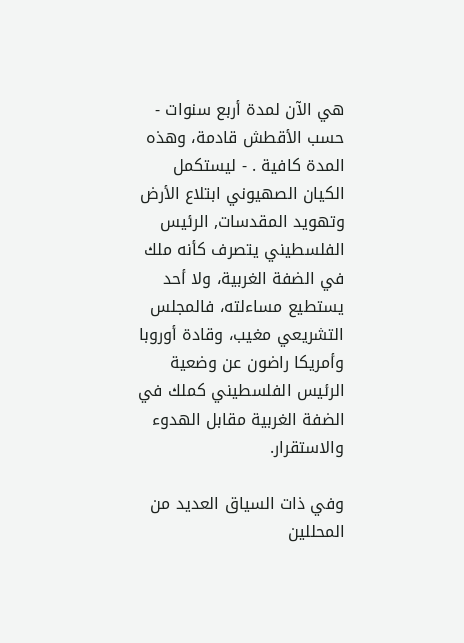هي الآن لمدة أربع سنوات - حسب الأقطش قادمة، وهذه المدة كافية . - ليستكمل الكيان الصهيوني ابتلاع الأرض وتهويد المقدسات, الرئيس الفلسطيني يتصرف كأنه ملك في الضفة الغربية، ولا أحد يستطيع مساءلته، فالمجلس التشريعي مغيب، وقادة أوروبا وأمريكا راضون عن وضعية الرئيس الفلسطيني كملك في الضفة الغربية مقابل الهدوء والاستقرار.

وفي ذات السياق العديد من المحللين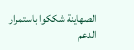الصهاينة شككوا باستمرار الدعم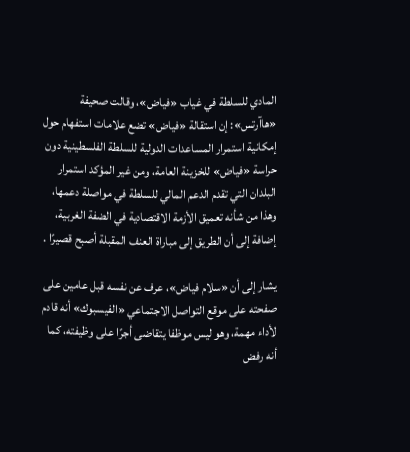المادي للسلطة في غياب «فياض»، وقالت صحيفة «هاآرتس»: إن استقالة «فياض» تضع علامات استفهام حول إمكانية استمرار المساعدات الدولية للسلطة الفلسطينية دون حراسة «فياض» للخزينة العامة، ومن غير المؤكد استمرار البلدان التي تقدم الدعم المالي للسلطة في مواصلة دعمها، وهذا من شأنه تعميق الأزمة الاقتصادية في الضفة الغربية، إضافة إلى أن الطريق إلى مباراة العنف المقبلة أصبح قصيرًا .

يشار إلى أن «سلام فياض»، عرف عن نفسه قبل عامين على صفحته على موقع التواصل الاجتماعي «الفيسبوك» أنه قادم لأداء مهمة، وهو ليس موظفا يتقاضى أجرًا على وظيفته، كما أنه رفض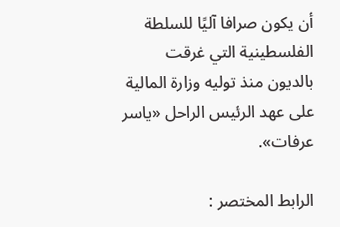أن يكون صرافا آليًا للسلطة الفلسطينية التي غرقت بالديون منذ توليه وزارة المالية على عهد الرئيس الراحل «ياسر عرفات».

الرابط المختصر :